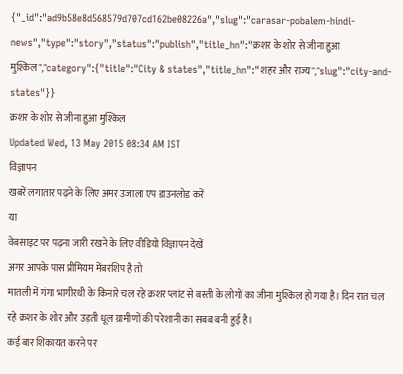{"_id":"ad9b58e8d568579d707cd162be08226a","slug":"carasar-pobalem-hindi-news","type":"story","status":"publish","title_hn":"क्रशर के शोर से जीना हुआ मुश्किल","category":{"title":"City & states","title_hn":"शहर और राज्य","slug":"city-and-states"}}
क्रशर के शोर से जीना हुआ मुश्किल
Updated Wed, 13 May 2015 08:34 AM IST
विज्ञापन
खबरें लगातार पढ़ने के लिए अमर उजाला एप डाउनलोड करें
या
वेबसाइट पर पढ़ना जारी रखने के लिए वीडियो विज्ञापन देखें
अगर आपके पास प्रीमियम मेंबरशिप है तो
मातली में गंगा भागीरथी के किनारे चल रहे क्रशर प्लांट से बस्ती के लोगों का जीना मुश्किल हो गया है। दिन रात चल रहे क्रशर के शोर और उड़ती धूल ग्रामीणों की परेशानी का सबब बनी हुई है।
कई बार शिकायत करने पर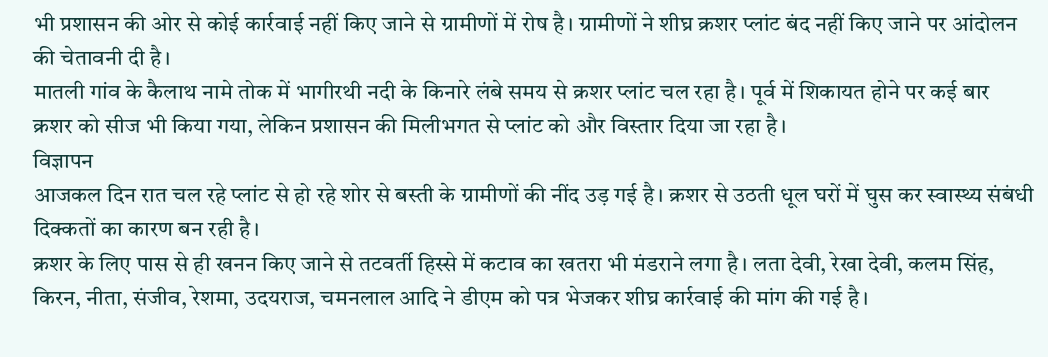भी प्रशासन की ओर से कोई कार्रवाई नहीं किए जाने से ग्रामीणों में रोष है। ग्रामीणों ने शीघ्र क्रशर प्लांट बंद नहीं किए जाने पर आंदोलन की चेतावनी दी है।
मातली गांव के कैलाथ नामे तोक में भागीरथी नदी के किनारे लंबे समय से क्रशर प्लांट चल रहा है। पूर्व में शिकायत होने पर कई बार क्रशर को सीज भी किया गया, लेकिन प्रशासन की मिलीभगत से प्लांट को और विस्तार दिया जा रहा है।
विज्ञापन
आजकल दिन रात चल रहे प्लांट से हो रहे शोर से बस्ती के ग्रामीणों की नींद उड़ गई है। क्रशर से उठती धूल घरों में घुस कर स्वास्थ्य संबंधी दिक्कतों का कारण बन रही है।
क्रशर के लिए पास से ही खनन किए जाने से तटवर्ती हिस्से में कटाव का खतरा भी मंडराने लगा है। लता देवी, रेखा देवी, कलम सिंह, किरन, नीता, संजीव, रेशमा, उदयराज, चमनलाल आदि ने डीएम को पत्र भेजकर शीघ्र कार्रवाई की मांग की गई है।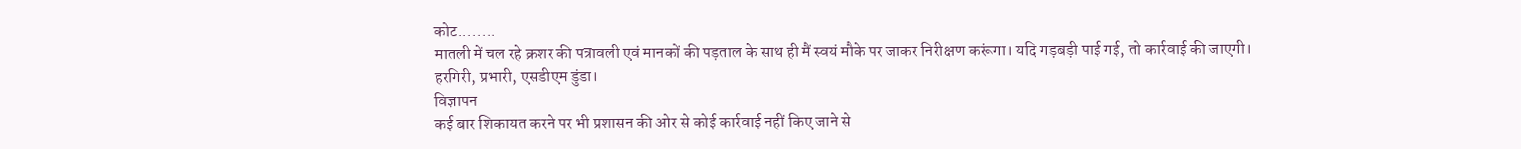कोट........
मातली में चल रहे क्रशर की पत्रावली एवं मानकों की पड़ताल के साथ ही मैं स्वयं मौके पर जाकर निरीक्षण करूंगा। यदि गड़बड़ी पाई गई, तो कार्रवाई की जाएगी।
हरगिरी, प्रभारी, एसडीएम डुंडा।
विज्ञापन
कई बार शिकायत करने पर भी प्रशासन की ओर से कोई कार्रवाई नहीं किए जाने से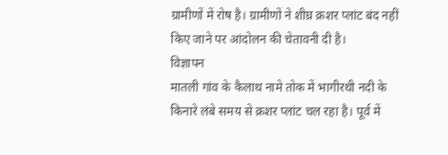ग्रामीणों में रोष है। ग्रामीणों ने शीघ्र क्रशर प्लांट बंद नहीं किए जाने पर आंदोलन की चेतावनी दी है।
विज्ञापन
मातली गांव के कैलाथ नामे तोक में भागीरथी नदी के किनारे लंबे समय से क्रशर प्लांट चल रहा है। पूर्व में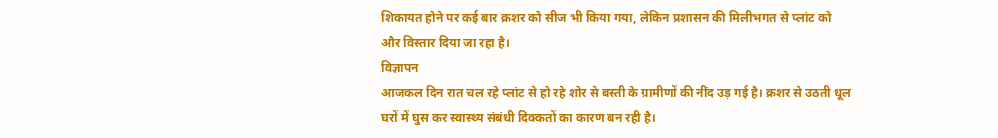शिकायत होने पर कई बार क्रशर को सीज भी किया गया, लेकिन प्रशासन की मिलीभगत से प्लांट को और विस्तार दिया जा रहा है।
विज्ञापन
आजकल दिन रात चल रहे प्लांट से हो रहे शोर से बस्ती के ग्रामीणों की नींद उड़ गई है। क्रशर से उठती धूल घरों में घुस कर स्वास्थ्य संबंधी दिक्कतों का कारण बन रही है।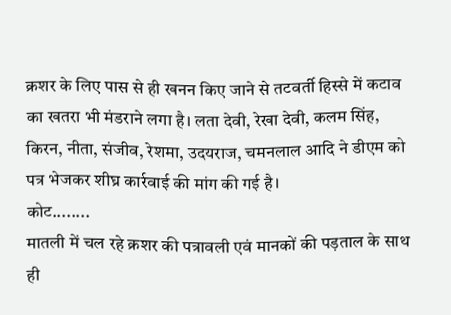क्रशर के लिए पास से ही खनन किए जाने से तटवर्ती हिस्से में कटाव का खतरा भी मंडराने लगा है। लता देवी, रेखा देवी, कलम सिंह, किरन, नीता, संजीव, रेशमा, उदयराज, चमनलाल आदि ने डीएम को पत्र भेजकर शीघ्र कार्रवाई की मांग की गई है।
कोट........
मातली में चल रहे क्रशर की पत्रावली एवं मानकों की पड़ताल के साथ ही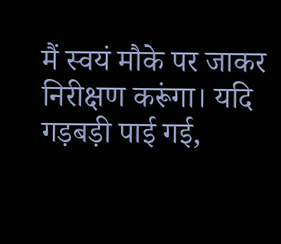मैं स्वयं मौके पर जाकर निरीक्षण करूंगा। यदि गड़बड़ी पाई गई,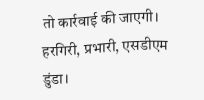तो कार्रवाई की जाएगी।
हरगिरी, प्रभारी, एसडीएम डुंडा।